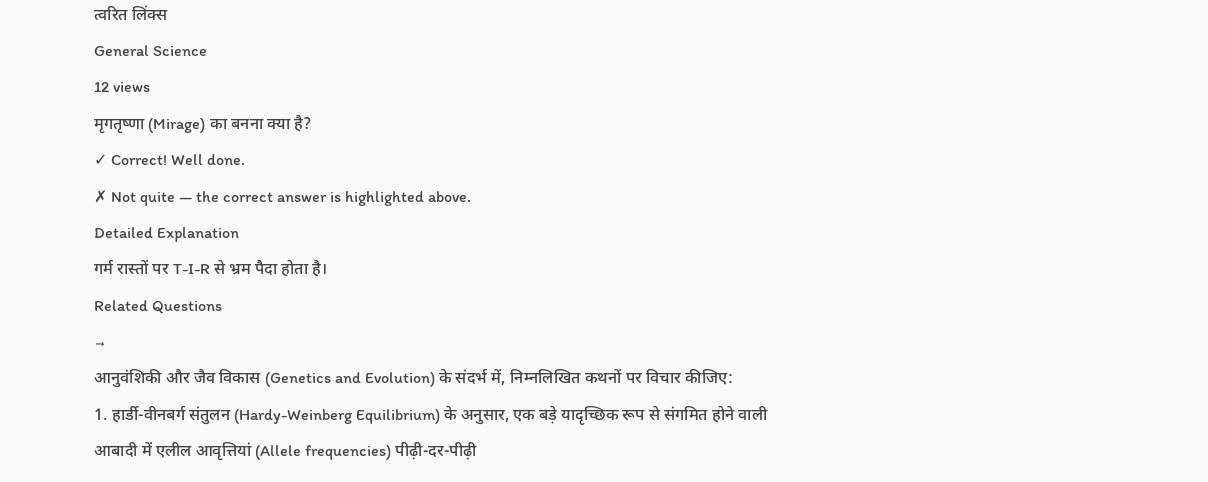त्वरित लिंक्स
General Science
12 views
मृगतृष्णा (Mirage) का बनना क्या है?
✓ Correct! Well done.
✗ Not quite — the correct answer is highlighted above.
Detailed Explanation
गर्म रास्तों पर T-I-R से भ्रम पैदा होता है।
Related Questions
→
आनुवंशिकी और जैव विकास (Genetics and Evolution) के संदर्भ में, निम्नलिखित कथनों पर विचार कीजिए:
1. हार्डी-वीनबर्ग संतुलन (Hardy-Weinberg Equilibrium) के अनुसार, एक बड़े यादृच्छिक रूप से संगमित होने वाली आबादी में एलील आवृत्तियां (Allele frequencies) पीढ़ी-दर-पीढ़ी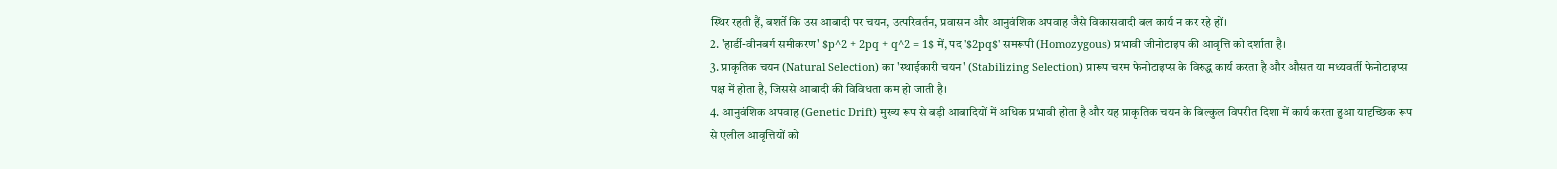स्थिर रहती हैं, बशर्ते कि उस आबादी पर चयन, उत्परिवर्तन, प्रवासन और आनुवंशिक अपवाह जैसे विकासवादी बल कार्य न कर रहे हों।
2. 'हार्डी-वीनबर्ग समीकरण' $p^2 + 2pq + q^2 = 1$ में, पद '$2pq$' समरूपी (Homozygous) प्रभावी जीनोटाइप की आवृत्ति को दर्शाता है।
3. प्राकृतिक चयन (Natural Selection) का 'स्थाईकारी चयन' (Stabilizing Selection) प्रारूप चरम फेनोटाइप्स के विरुद्ध कार्य करता है और औसत या मध्यवर्ती फेनोटाइप्स पक्ष में होता है, जिससे आबादी की विविधता कम हो जाती है।
4. आनुवंशिक अपवाह (Genetic Drift) मुख्य रूप से बड़ी आबादियों में अधिक प्रभावी होता है और यह प्राकृतिक चयन के बिल्कुल विपरीत दिशा में कार्य करता हुआ यादृच्छिक रूप से एलील आवृत्तियों को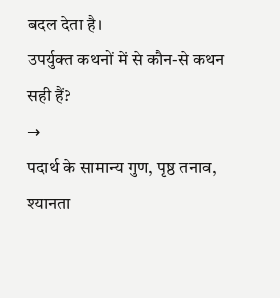बदल देता है।
उपर्युक्त कथनों में से कौन-से कथन सही हैं?
→
पदार्थ के सामान्य गुण, पृष्ठ तनाव, श्यानता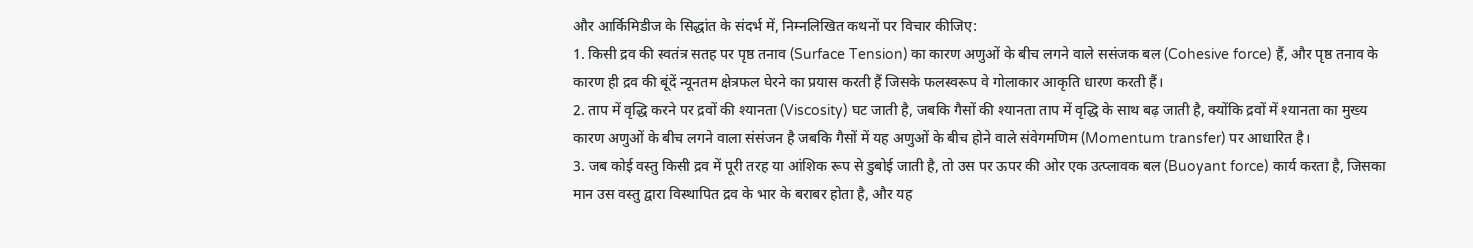और आर्किमिडीज के सिद्धांत के संदर्भ में, निम्नलिखित कथनों पर विचार कीजिए:
1. किसी द्रव की स्वतंत्र सतह पर पृष्ठ तनाव (Surface Tension) का कारण अणुओं के बीच लगने वाले ससंजक बल (Cohesive force) हैं, और पृष्ठ तनाव के कारण ही द्रव की बूंदें न्यूनतम क्षेत्रफल घेरने का प्रयास करती हैं जिसके फलस्वरूप वे गोलाकार आकृति धारण करती हैं।
2. ताप में वृद्धि करने पर द्रवों की श्यानता (Viscosity) घट जाती है, जबकि गैसों की श्यानता ताप में वृद्धि के साथ बढ़ जाती है, क्योंकि द्रवों में श्यानता का मुख्य कारण अणुओं के बीच लगने वाला संसंजन है जबकि गैसों में यह अणुओं के बीच होने वाले संवेगमणिम (Momentum transfer) पर आधारित है।
3. जब कोई वस्तु किसी द्रव में पूरी तरह या आंशिक रूप से डुबोई जाती है, तो उस पर ऊपर की ओर एक उत्प्लावक बल (Buoyant force) कार्य करता है, जिसका मान उस वस्तु द्वारा विस्थापित द्रव के भार के बराबर होता है, और यह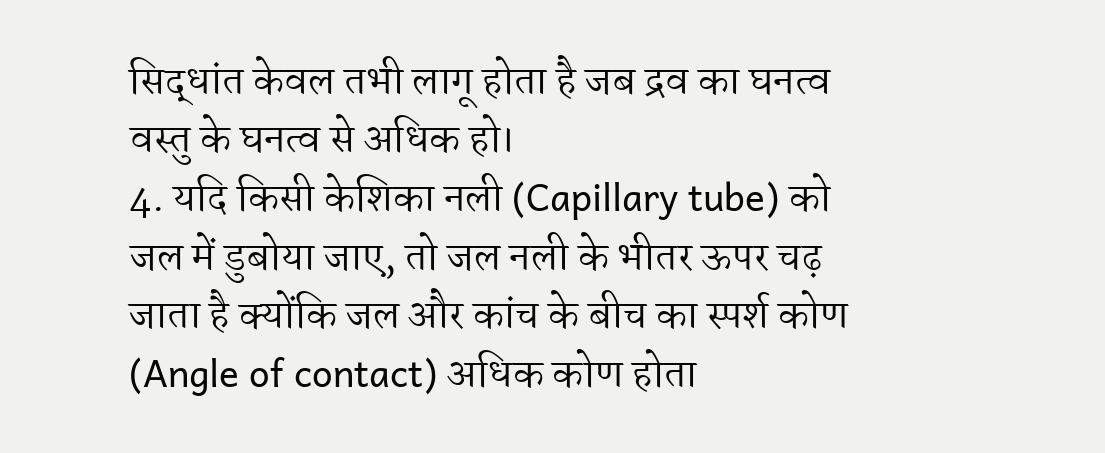सिद्धांत केवल तभी लागू होता है जब द्रव का घनत्व वस्तु के घनत्व से अधिक हो।
4. यदि किसी केशिका नली (Capillary tube) को जल में डुबोया जाए, तो जल नली के भीतर ऊपर चढ़ जाता है क्योंकि जल और कांच के बीच का स्पर्श कोण (Angle of contact) अधिक कोण होता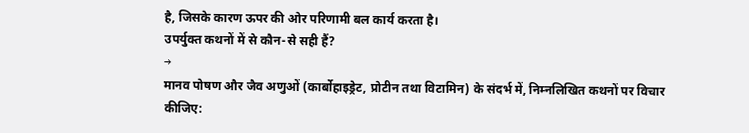है, जिसके कारण ऊपर की ओर परिणामी बल कार्य करता है।
उपर्युक्त कथनों में से कौन-से सही हैं?
→
मानव पोषण और जैव अणुओं (कार्बोहाइड्रेट, प्रोटीन तथा विटामिन) के संदर्भ में, निम्नलिखित कथनों पर विचार कीजिए: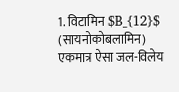1. विटामिन $B_{12}$ (सायनोकोबलामिन) एकमात्र ऐसा जल-विलेय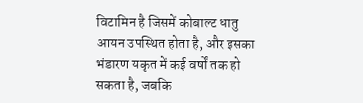विटामिन है जिसमें कोबाल्ट धातु आयन उपस्थित होता है, और इसका भंडारण यकृत में कई वर्षों तक हो सकता है, जबकि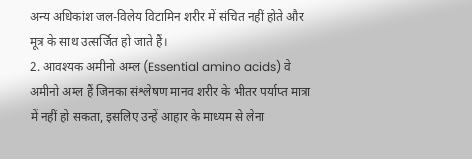अन्य अधिकांश जल-विलेय विटामिन शरीर में संचित नहीं होते और मूत्र के साथ उत्सर्जित हो जाते हैं।
2. आवश्यक अमीनो अम्ल (Essential amino acids) वे अमीनो अम्ल हैं जिनका संश्लेषण मानव शरीर के भीतर पर्याप्त मात्रा में नहीं हो सकता, इसलिए उन्हें आहार के माध्यम से लेना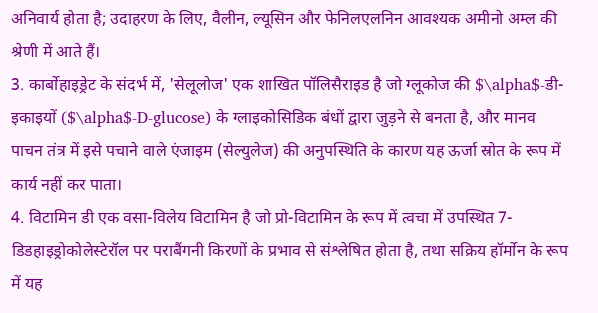अनिवार्य होता है; उदाहरण के लिए, वैलीन, ल्यूसिन और फेनिलएलनिन आवश्यक अमीनो अम्ल की श्रेणी में आते हैं।
3. कार्बोहाइड्रेट के संदर्भ में, 'सेलूलोज' एक शाखित पॉलिसैराइड है जो ग्लूकोज की $\alpha$-डी-इकाइयों ($\alpha$-D-glucose) के ग्लाइकोसिडिक बंधों द्वारा जुड़ने से बनता है, और मानव पाचन तंत्र में इसे पचाने वाले एंजाइम (सेल्युलेज) की अनुपस्थिति के कारण यह ऊर्जा स्रोत के रूप में कार्य नहीं कर पाता।
4. विटामिन डी एक वसा-विलेय विटामिन है जो प्रो-विटामिन के रूप में त्वचा में उपस्थित 7-डिडहाइड्रोकोलेस्टेरॉल पर पराबैंगनी किरणों के प्रभाव से संश्लेषित होता है, तथा सक्रिय हॉर्मोन के रूप में यह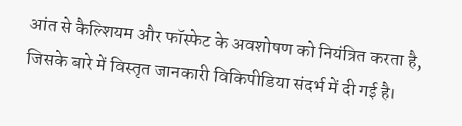आंत से कैल्शियम और फॉस्फेट के अवशोषण को नियंत्रित करता है, जिसके बारे में विस्तृत जानकारी विकिपीडिया संदर्भ में दी गई है।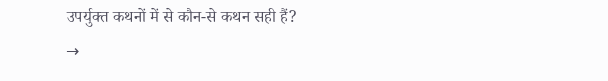उपर्युक्त कथनों में से कौन-से कथन सही हैं?
→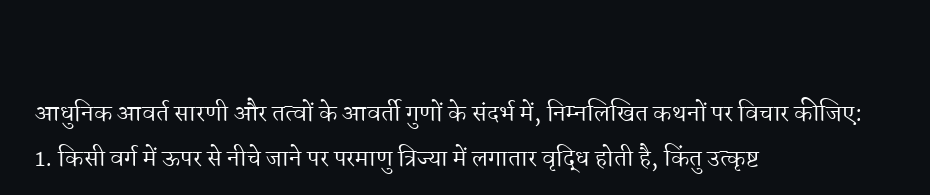आधुनिक आवर्त सारणी और तत्वों के आवर्ती गुणों के संदर्भ में, निम्नलिखित कथनों पर विचार कीजिए:
1. किसी वर्ग में ऊपर से नीचे जाने पर परमाणु त्रिज्या में लगातार वृद्धि होती है, किंतु उत्कृष्ट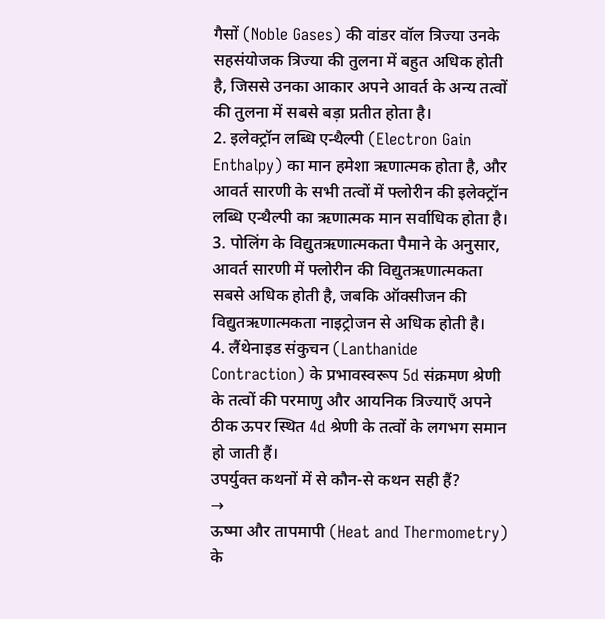गैसों (Noble Gases) की वांडर वॉल त्रिज्या उनके सहसंयोजक त्रिज्या की तुलना में बहुत अधिक होती है, जिससे उनका आकार अपने आवर्त के अन्य तत्वों की तुलना में सबसे बड़ा प्रतीत होता है।
2. इलेक्ट्रॉन लब्धि एन्थैल्पी (Electron Gain Enthalpy) का मान हमेशा ऋणात्मक होता है, और आवर्त सारणी के सभी तत्वों में फ्लोरीन की इलेक्ट्रॉन लब्धि एन्थैल्पी का ऋणात्मक मान सर्वाधिक होता है।
3. पोलिंग के विद्युतऋणात्मकता पैमाने के अनुसार, आवर्त सारणी में फ्लोरीन की विद्युतऋणात्मकता सबसे अधिक होती है, जबकि ऑक्सीजन की विद्युतऋणात्मकता नाइट्रोजन से अधिक होती है।
4. लैंथेनाइड संकुचन (Lanthanide Contraction) के प्रभावस्वरूप 5d संक्रमण श्रेणी के तत्वों की परमाणु और आयनिक त्रिज्याएँ अपने ठीक ऊपर स्थित 4d श्रेणी के तत्वों के लगभग समान हो जाती हैं।
उपर्युक्त कथनों में से कौन-से कथन सही हैं?
→
ऊष्मा और तापमापी (Heat and Thermometry) के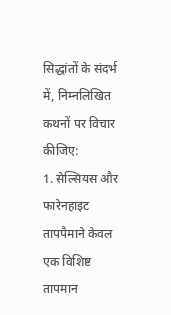सिद्धांतों के संदर्भ में, निम्नलिखित कथनों पर विचार कीजिए:
1. सेल्सियस और फारेनहाइट तापपैमाने केवल एक विशिष्ट तापमान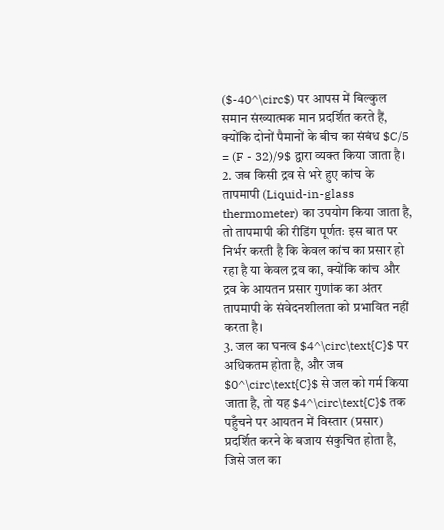($-40^\circ$) पर आपस में बिल्कुल समान संख्यात्मक मान प्रदर्शित करते हैं, क्योंकि दोनों पैमानों के बीच का संबंध $C/5 = (F - 32)/9$ द्वारा व्यक्त किया जाता है।
2. जब किसी द्रव से भरे हुए कांच के तापमापी (Liquid-in-glass thermometer) का उपयोग किया जाता है, तो तापमापी की रीडिंग पूर्णतः इस बात पर निर्भर करती है कि केवल कांच का प्रसार हो रहा है या केवल द्रव का, क्योंकि कांच और द्रव के आयतन प्रसार गुणांक का अंतर तापमापी के संवेदनशीलता को प्रभावित नहीं करता है।
3. जल का घनत्व $4^\circ\text{C}$ पर अधिकतम होता है, और जब $0^\circ\text{C}$ से जल को गर्म किया जाता है, तो यह $4^\circ\text{C}$ तक पहुँचने पर आयतन में विस्तार (प्रसार) प्रदर्शित करने के बजाय संकुचित होता है, जिसे जल का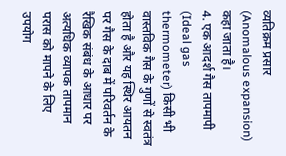व्यतिक्रम प्रसार (Anomalous expansion) कहा जाता है।
4. एक आदर्श गैस तापमापी (Ideal gas thermometer) किसी भी वास्तविक गैस के गुणों से स्वतंत्र होता है और यह स्थिर आयतन पर गैस के दाब में परिवर्तन के रैखिक संबंध के आधार पर अत्यधिक व्यापक तापमान परास को मापने के लिए उपयोग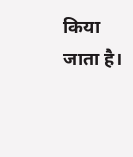किया जाता है।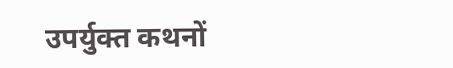उपर्युक्त कथनों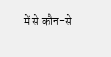में से कौन-से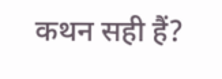कथन सही हैं?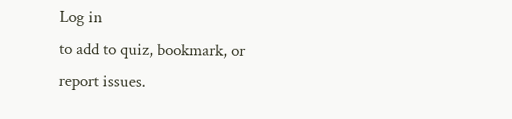Log in
to add to quiz, bookmark, or report issues.